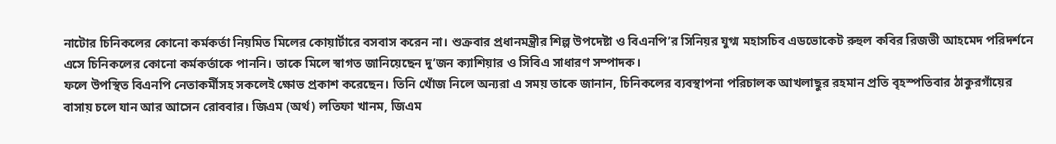নাটোর চিনিকলের কোনো কর্মকর্তা নিয়মিত মিলের কোয়ার্টারে বসবাস করেন না। শুক্রবার প্রধানমন্ত্রীর শিল্প উপদেষ্টা ও বিএনপি’র সিনিয়র যুগ্ম মহাসচিব এডভোকেট রুহুল কবির রিজভী আহমেদ পরিদর্শনে এসে চিনিকলের কোনো কর্মকর্তাকে পাননি। তাকে মিলে স্বাগত জানিয়েছেন দু’জন ক্যাশিয়ার ও সিবিএ সাধারণ সম্পাদক।
ফলে উপস্থিত বিএনপি নেতাকর্মীসহ সকলেই ক্ষোভ প্রকাশ করেছেন। তিনি খোঁজ নিলে অন্যরা এ সময় তাকে জানান, চিনিকলের ব্যবস্থাপনা পরিচালক আখলাছুর রহমান প্রতি বৃহস্পতিবার ঠাকুরগাঁয়ের বাসায় চলে যান আর আসেন রোববার। জিএম (অর্থ) লতিফা খানম, জিএম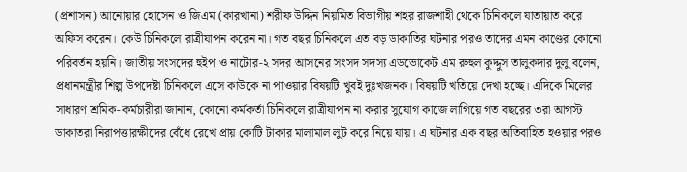(প্রশাসন) আনোয়ার হোসেন ও জিএম (কারখানা) শরীফ উদ্দিন নিয়মিত বিভাগীয় শহর রাজশাহী থেকে চিনিকলে যাতায়াত করে অফিস করেন। কেউ চিনিকলে রাত্রীযাপন করেন না। গত বছর চিনিকলে এত বড় ডাকাতির ঘটনার পরও তাদের এমন কাণ্ডের কোনো পরিবর্তন হয়নি। জাতীয় সংসদের হুইপ ও নাটোর-২ সদর আসনের সংসদ সদস্য এডভোকেট এম রুহুল কুদ্দুস তালুকদার দুলু বলেন, প্রধানমন্ত্রীর শিল্প উপদেষ্টা চিনিকলে এসে কাউকে না পাওয়ার বিষয়টি খুবই দুঃখজনক। বিষয়টি খতিয়ে দেখা হচ্ছে। এদিকে মিলের সাধারণ শ্রমিক-কর্মচারীরা জানান, কোনো কর্মকর্তা চিনিকলে রাত্রীযাপন না করার সুযোগ কাজে লাগিয়ে গত বছরের ৩রা আগস্ট ডাকাতরা নিরাপত্তারক্ষীদের বেঁধে রেখে প্রায় কোটি টাকার মালামাল লুট করে নিয়ে যায়। এ ঘটনার এক বছর অতিবাহিত হওয়ার পরও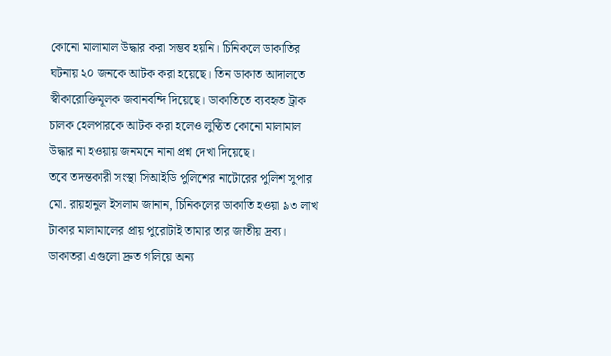কোনো মালামাল উদ্ধার করা সম্ভব হয়নি। চিনিকলে ডাকাতির ঘটনায় ২০ জনকে আটক করা হয়েছে। তিন ডাকাত আদালতে স্বীকারোক্তিমূলক জবানবন্দি দিয়েছে। ডাকাতিতে ব্যবহৃত ট্রাক চালক হেলপারকে আটক করা হলেও লুণ্ঠিত কোনো মালামাল উদ্ধার না হওয়ায় জনমনে নানা প্রশ্ন দেখা দিয়েছে।
তবে তদন্তকারী সংস্থা সিআইডি পুলিশের নাটোরের পুলিশ সুপার মো. রায়হানুল ইসলাম জানান, চিনিকলের ডাকাতি হওয়া ৯৩ লাখ টাকার মালামালের প্রায় পুরোটাই তামার তার জাতীয় দ্রব্য। ডাকাতরা এগুলো দ্রুত গলিয়ে অন্য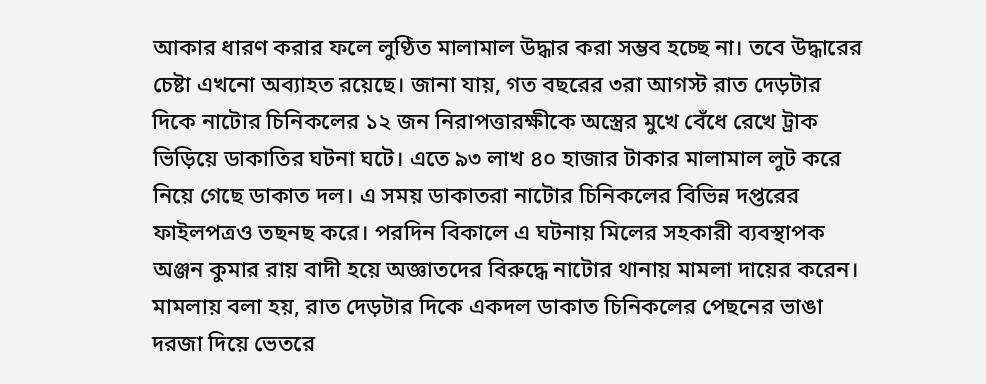আকার ধারণ করার ফলে লুণ্ঠিত মালামাল উদ্ধার করা সম্ভব হচ্ছে না। তবে উদ্ধারের চেষ্টা এখনো অব্যাহত রয়েছে। জানা যায়, গত বছরের ৩রা আগস্ট রাত দেড়টার দিকে নাটোর চিনিকলের ১২ জন নিরাপত্তারক্ষীকে অস্ত্রের মুখে বেঁধে রেখে ট্রাক ভিড়িয়ে ডাকাতির ঘটনা ঘটে। এতে ৯৩ লাখ ৪০ হাজার টাকার মালামাল লুট করে নিয়ে গেছে ডাকাত দল। এ সময় ডাকাতরা নাটোর চিনিকলের বিভিন্ন দপ্তরের ফাইলপত্রও তছনছ করে। পরদিন বিকালে এ ঘটনায় মিলের সহকারী ব্যবস্থাপক অঞ্জন কুমার রায় বাদী হয়ে অজ্ঞাতদের বিরুদ্ধে নাটোর থানায় মামলা দায়ের করেন।
মামলায় বলা হয়, রাত দেড়টার দিকে একদল ডাকাত চিনিকলের পেছনের ভাঙা দরজা দিয়ে ভেতরে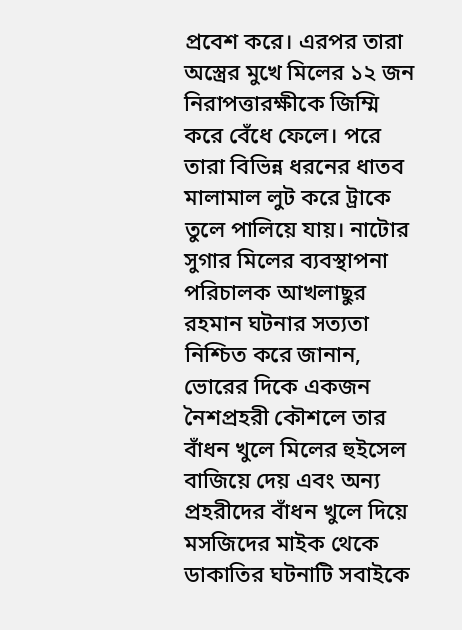প্রবেশ করে। এরপর তারা অস্ত্রের মুখে মিলের ১২ জন নিরাপত্তারক্ষীকে জিম্মি করে বেঁধে ফেলে। পরে তারা বিভিন্ন ধরনের ধাতব মালামাল লুট করে ট্রাকে তুলে পালিয়ে যায়। নাটোর সুগার মিলের ব্যবস্থাপনা পরিচালক আখলাছুর রহমান ঘটনার সত্যতা নিশ্চিত করে জানান, ভোরের দিকে একজন নৈশপ্রহরী কৌশলে তার বাঁধন খুলে মিলের হুইসেল বাজিয়ে দেয় এবং অন্য প্রহরীদের বাঁধন খুলে দিয়ে মসজিদের মাইক থেকে ডাকাতির ঘটনাটি সবাইকে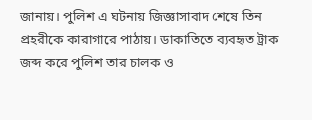জানায়। পুলিশ এ ঘটনায় জিজ্ঞাসাবাদ শেষে তিন প্রহরীকে কারাগারে পাঠায়। ডাকাতিতে ব্যবহৃত ট্রাক জব্দ করে পুলিশ তার চালক ও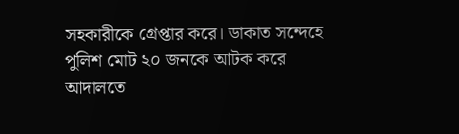সহকারীকে গ্রেপ্তার করে। ডাকাত সন্দেহে পুলিশ মোট ২০ জনকে আটক করে আদালতে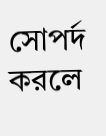সোপর্দ করলে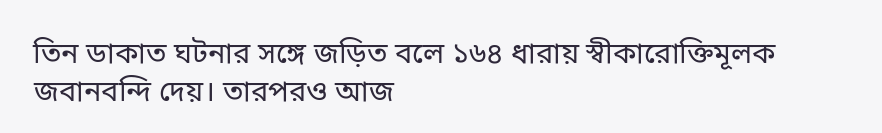তিন ডাকাত ঘটনার সঙ্গে জড়িত বলে ১৬৪ ধারায় স্বীকারোক্তিমূলক জবানবন্দি দেয়। তারপরও আজ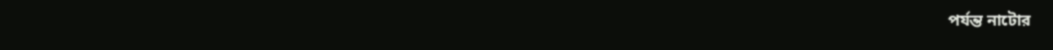পর্যন্ত নাটোর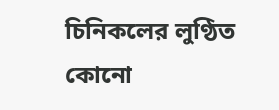চিনিকলের লুণ্ঠিত কোনো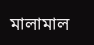মালামাল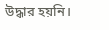উদ্ধার হয়নি।